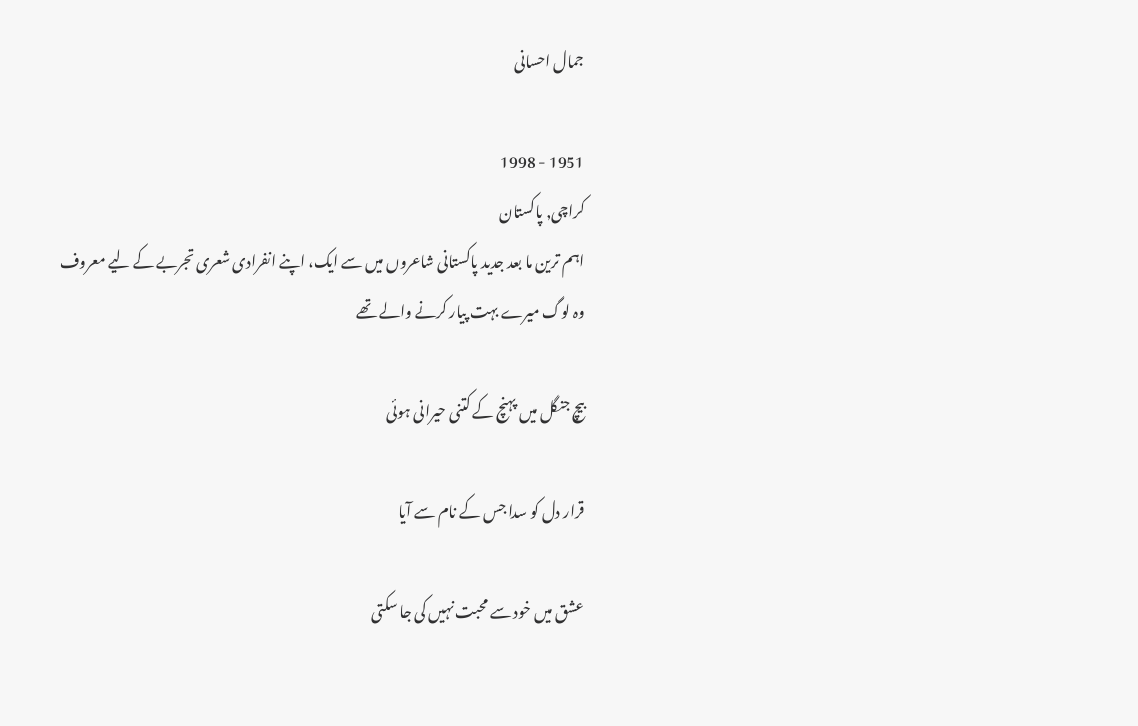جمال احسانی

1951 - 1998
کراچی, پاکستان
اہم ترین ما بعد جدید پاکستانی شاعروں میں سے ایک، اپنے انفرادی شعری تجربے کے لیے معروف
وہ لوگ میرے بہت پیار کرنے والے تھے

بیچ جنگل میں پہنچ کے کتنی حیرانی ہوئی

قرار دل کو سدا جس کے نام سے آیا

عشق میں خود سے محبت نہیں کی جا سکتی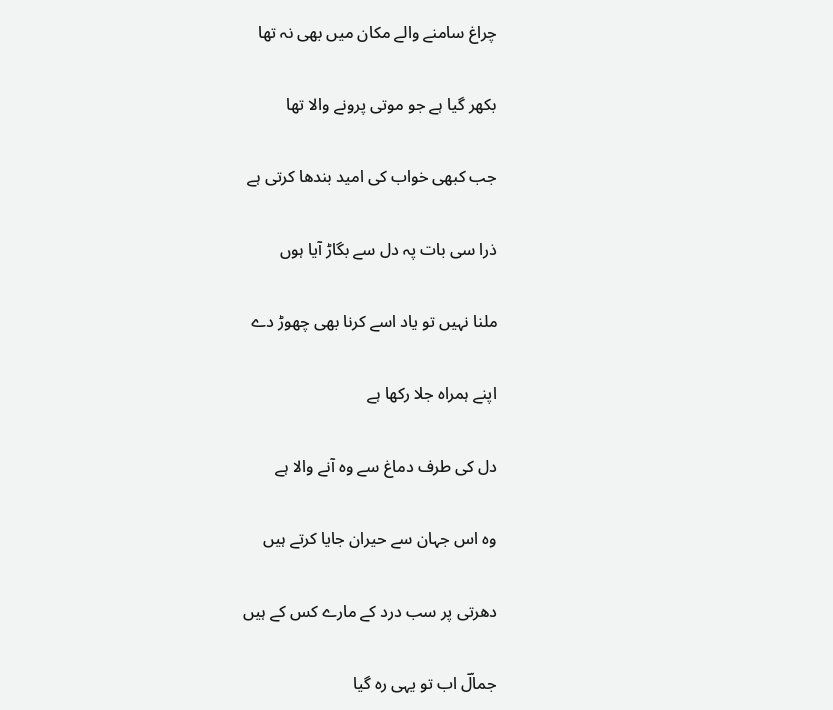چراغ سامنے والے مکان میں بھی نہ تھا

بکھر گیا ہے جو موتی پرونے والا تھا

جب کبھی خواب کی امید بندھا کرتی ہے

ذرا سی بات پہ دل سے بگاڑ آیا ہوں

ملنا نہیں تو یاد اسے کرنا بھی چھوڑ دے

اپنے ہمراہ جلا رکھا ہے

دل کی طرف دماغ سے وہ آنے والا ہے

وہ اس جہان سے حیران جایا کرتے ہیں

دھرتی پر سب درد کے مارے کس کے ہیں

جمالؔ اب تو یہی رہ گیا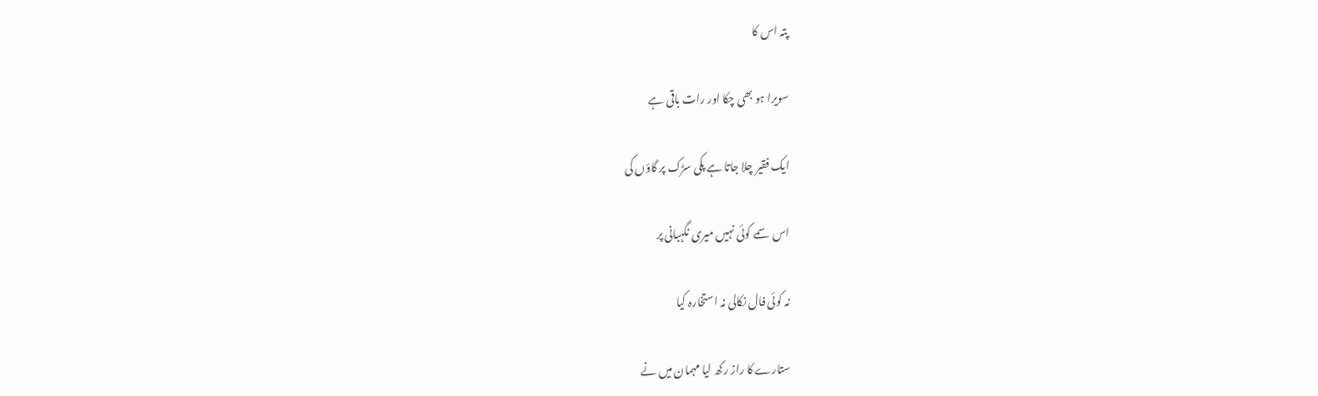پتہ اس کا

سویرا ہو بھی چکا اور رات باقی ہے

ایک فقیر چلا جاتا ہے پکی سڑک پر گاؤں کی

اس سمے کوئی نہیں میری نگہبانی پر

نہ کوئی فال نکالی نہ استخارہ کیا

ستارے کا راز رکھ لیا مہمان میں نے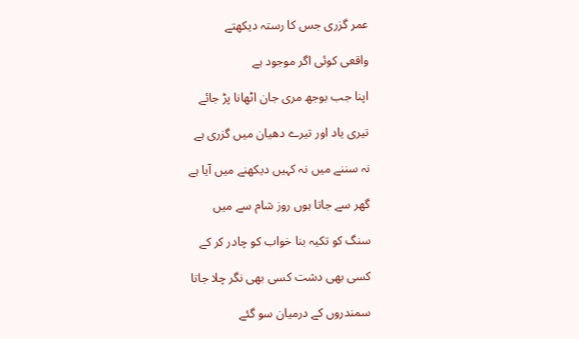عمر گزری جس کا رستہ دیکھتے

واقعی کوئی اگر موجود ہے

اپنا جب بوجھ مری جان اٹھانا پڑ جائے

تیری یاد اور تیرے دھیان میں گزری ہے

نہ سننے میں نہ کہیں دیکھنے میں آیا ہے

گھر سے جاتا ہوں روز شام سے میں

سنگ کو تکیہ بنا خواب کو چادر کر کے

کسی بھی دشت کسی بھی نگر چلا جاتا

سمندروں کے درمیان سو گئے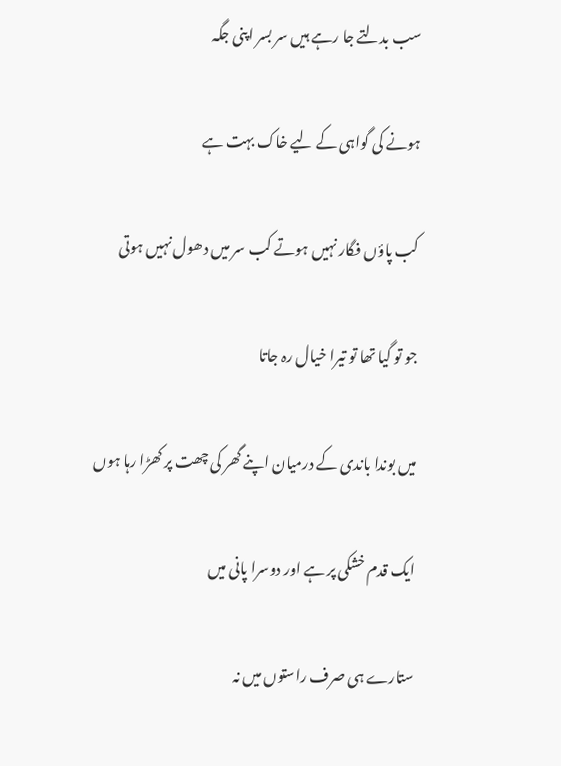سب بدلتے جا رہے ہیں سر بسر اپنی جگہ

ہونے کی گواہی کے لیے خاک بہت ہے

کب پاؤں فگار نہیں ہوتے کب سر میں دھول نہیں ہوتی

جو تو گیا تھا تو تیرا خیال رہ جاتا

میں بوندا باندی کے درمیان اپنے گھر کی چھت پر کھڑا رہا ہوں

ایک قدم خشکی پر ہے اور دوسرا پانی میں

ستارے ہی صرف راستوں میں نہ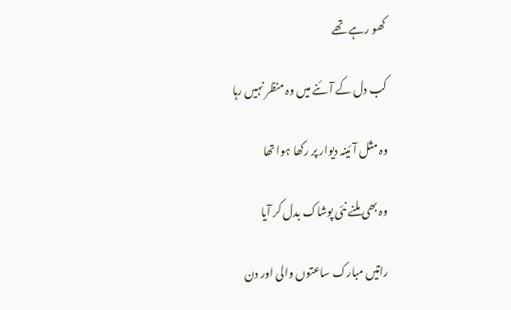کھو رہے تھے

کب دل کے آئنے میں وہ منظر نہیں رہا

وہ مثل آئینہ دیوار پر رکھا ہوا تھا

وہ بھی ملنے نئی پوشاک بدل کر آیا

راتیں مبارک ساعتوں والی اور دن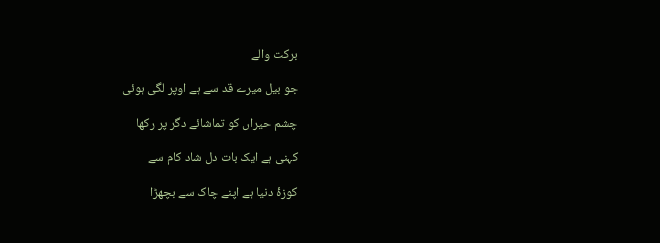برکت والے

جو بیل میرے قد سے ہے اوپر لگی ہوئی

چشم حیراں کو تماشائے دگر پر رکھا

کہنی ہے ایک بات دل شاد کام سے

کوزۂ دنیا ہے اپنے چاک سے بچھڑا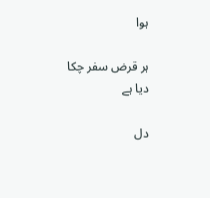ہوا

ہر قرض سفر چکا دیا ہے

دل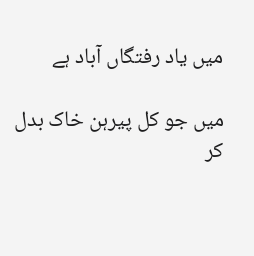میں یاد رفتگاں آباد ہے

میں جو کل پیرہن خاک بدل کر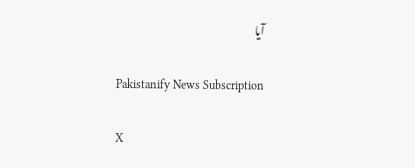آیا

Pakistanify News Subscription

X